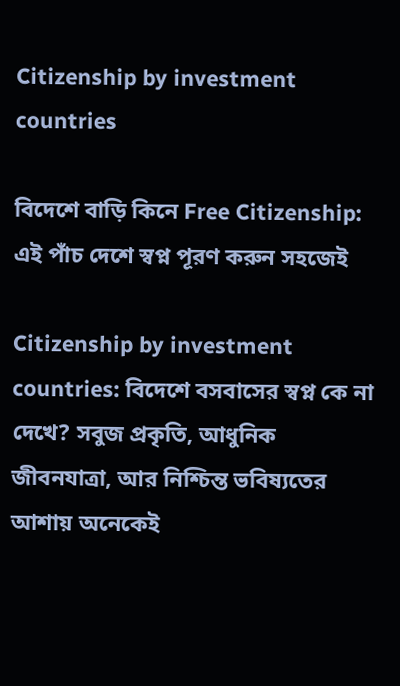Citizenship by investment countries

বিদেশে বাড়ি কিনে Free Citizenship: এই পাঁচ দেশে স্বপ্ন পূরণ করুন সহজেই

Citizenship by investment countries: বিদেশে বসবাসের স্বপ্ন কে না দেখে? সবুজ প্রকৃতি, আধুনিক জীবনযাত্রা, আর নিশ্চিন্ত ভবিষ্যতের আশায় অনেকেই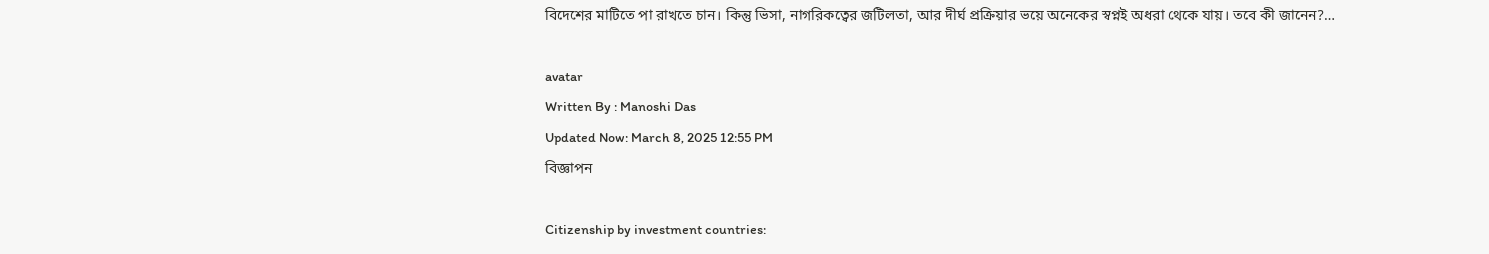বিদেশের মাটিতে পা রাখতে চান। কিন্তু ভিসা, নাগরিকত্বের জটিলতা, আর দীর্ঘ প্রক্রিয়ার ভয়ে অনেকের স্বপ্নই অধরা থেকে যায়। তবে কী জানেন?…

avatar
Written By : Manoshi Das
Updated Now: March 8, 2025 12:55 PM
বিজ্ঞাপন

Citizenship by investment countries: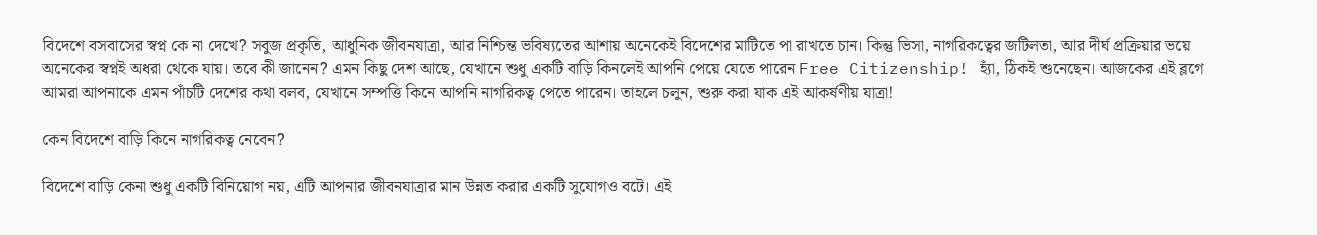বিদেশে বসবাসের স্বপ্ন কে না দেখে? সবুজ প্রকৃতি, আধুনিক জীবনযাত্রা, আর নিশ্চিন্ত ভবিষ্যতের আশায় অনেকেই বিদেশের মাটিতে পা রাখতে চান। কিন্তু ভিসা, নাগরিকত্বের জটিলতা, আর দীর্ঘ প্রক্রিয়ার ভয়ে অনেকের স্বপ্নই অধরা থেকে যায়। তবে কী জানেন? এমন কিছু দেশ আছে, যেখানে শুধু একটি বাড়ি কিনলেই আপনি পেয়ে যেতে পারেন Free Citizenship! হ্যাঁ, ঠিকই শুনেছেন। আজকের এই ব্লগে আমরা আপনাকে এমন পাঁচটি দেশের কথা বলব, যেখানে সম্পত্তি কিনে আপনি নাগরিকত্ব পেতে পারেন। তাহলে চলুন, শুরু করা যাক এই আকর্ষণীয় যাত্রা!

কেন বিদেশে বাড়ি কিনে নাগরিকত্ব নেবেন?

বিদেশে বাড়ি কেনা শুধু একটি বিনিয়োগ নয়, এটি আপনার জীবনযাত্রার মান উন্নত করার একটি সুযোগও বটে। এই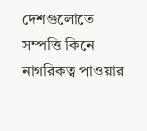দেশগুলোতে সম্পত্তি কিনে নাগরিকত্ব পাওয়ার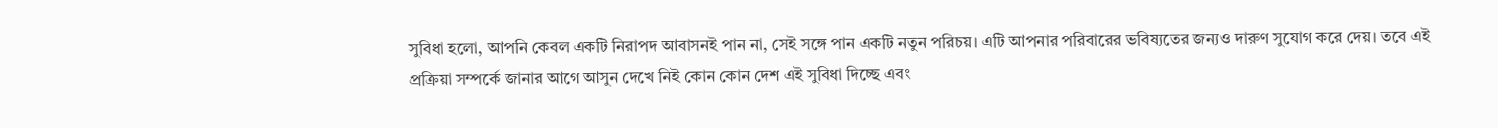সুবিধা হলো, আপনি কেবল একটি নিরাপদ আবাসনই পান না, সেই সঙ্গে পান একটি নতুন পরিচয়। এটি আপনার পরিবারের ভবিষ্যতের জন্যও দারুণ সুযোগ করে দেয়। তবে এই প্রক্রিয়া সম্পর্কে জানার আগে আসুন দেখে নিই কোন কোন দেশ এই সুবিধা দিচ্ছে এবং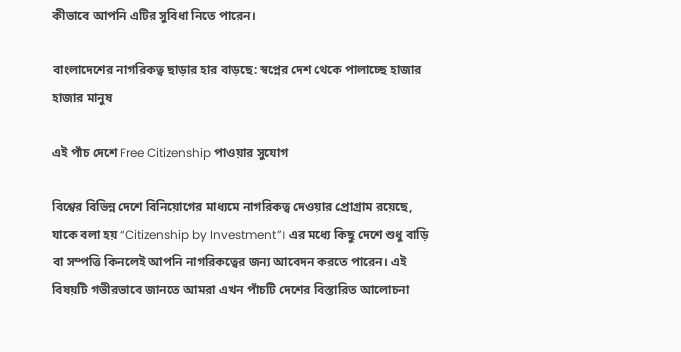কীভাবে আপনি এটির সুবিধা নিতে পারেন।

বাংলাদেশের নাগরিকত্ব ছাড়ার হার বাড়ছে: স্বপ্নের দেশ থেকে পালাচ্ছে হাজার হাজার মানুষ

এই পাঁচ দেশে Free Citizenship পাওয়ার সুযোগ

বিশ্বের বিভিন্ন দেশে বিনিয়োগের মাধ্যমে নাগরিকত্ব দেওয়ার প্রোগ্রাম রয়েছে, যাকে বলা হয় “Citizenship by Investment”। এর মধ্যে কিছু দেশে শুধু বাড়ি বা সম্পত্তি কিনলেই আপনি নাগরিকত্বের জন্য আবেদন করতে পারেন। এই বিষয়টি গভীরভাবে জানতে আমরা এখন পাঁচটি দেশের বিস্তারিত আলোচনা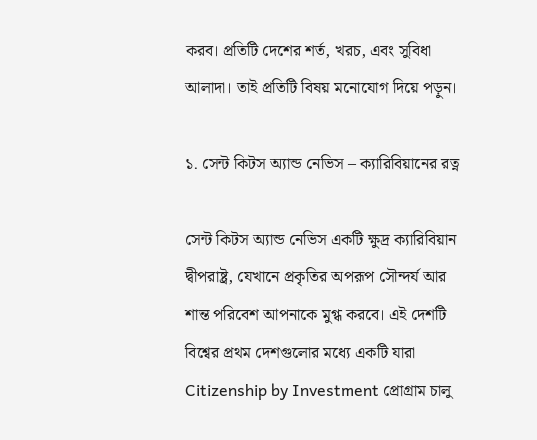করব। প্রতিটি দেশের শর্ত, খরচ, এবং সুবিধা আলাদা। তাই প্রতিটি বিষয় মনোযোগ দিয়ে পড়ুন।

১. সেন্ট কিটস অ্যান্ড নেভিস – ক্যারিবিয়ানের রত্ন

সেন্ট কিটস অ্যান্ড নেভিস একটি ক্ষুদ্র ক্যারিবিয়ান দ্বীপরাষ্ট্র, যেখানে প্রকৃতির অপরূপ সৌন্দর্য আর শান্ত পরিবেশ আপনাকে মুগ্ধ করবে। এই দেশটি বিশ্বের প্রথম দেশগুলোর মধ্যে একটি যারা Citizenship by Investment প্রোগ্রাম চালু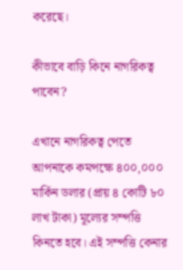করেছে।

কীভাবে বাড়ি কিনে নাগরিকত্ব পাবেন?

এখানে নাগরিকত্ব পেতে আপনাকে কমপক্ষে ৪০০,০০০ মার্কিন ডলার (প্রায় ৪ কোটি ৮০ লাখ টাকা) মূল্যের সম্পত্তি কিনতে হবে। এই সম্পত্তি কেনার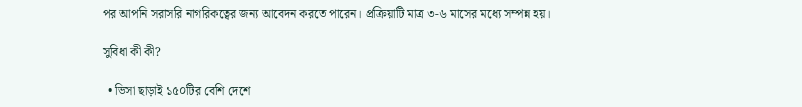পর আপনি সরাসরি নাগরিকত্বের জন্য আবেদন করতে পারেন। প্রক্রিয়াটি মাত্র ৩-৬ মাসের মধ্যে সম্পন্ন হয়।

সুবিধা কী কী?

  • ভিসা ছাড়াই ১৫০টির বেশি দেশে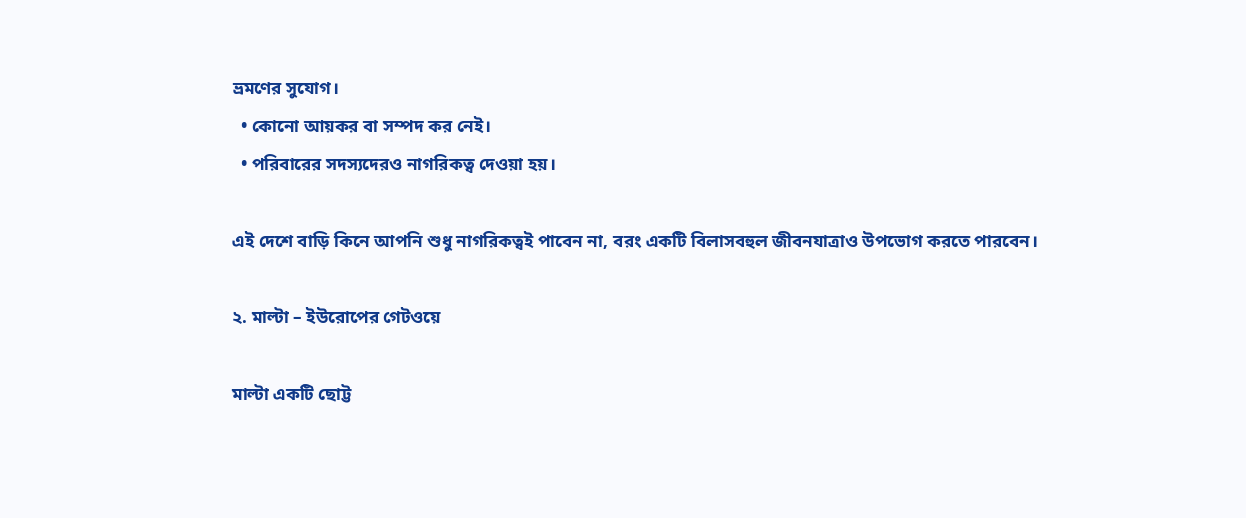ভ্রমণের সুযোগ।
  • কোনো আয়কর বা সম্পদ কর নেই।
  • পরিবারের সদস্যদেরও নাগরিকত্ব দেওয়া হয়।

এই দেশে বাড়ি কিনে আপনি শুধু নাগরিকত্বই পাবেন না, বরং একটি বিলাসবহুল জীবনযাত্রাও উপভোগ করতে পারবেন।

২. মাল্টা – ইউরোপের গেটওয়ে

মাল্টা একটি ছোট্ট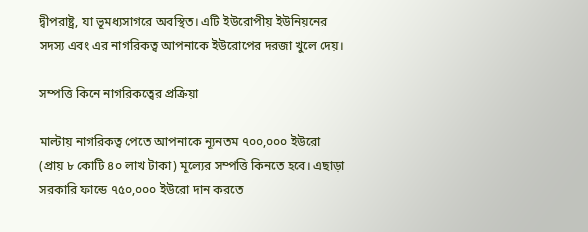দ্বীপরাষ্ট্র, যা ভূমধ্যসাগরে অবস্থিত। এটি ইউরোপীয় ইউনিয়নের সদস্য এবং এর নাগরিকত্ব আপনাকে ইউরোপের দরজা খুলে দেয়।

সম্পত্তি কিনে নাগরিকত্বের প্রক্রিয়া

মাল্টায় নাগরিকত্ব পেতে আপনাকে ন্যূনতম ৭০০,০০০ ইউরো (প্রায় ৮ কোটি ৪০ লাখ টাকা) মূল্যের সম্পত্তি কিনতে হবে। এছাড়া সরকারি ফান্ডে ৭৫০,০০০ ইউরো দান করতে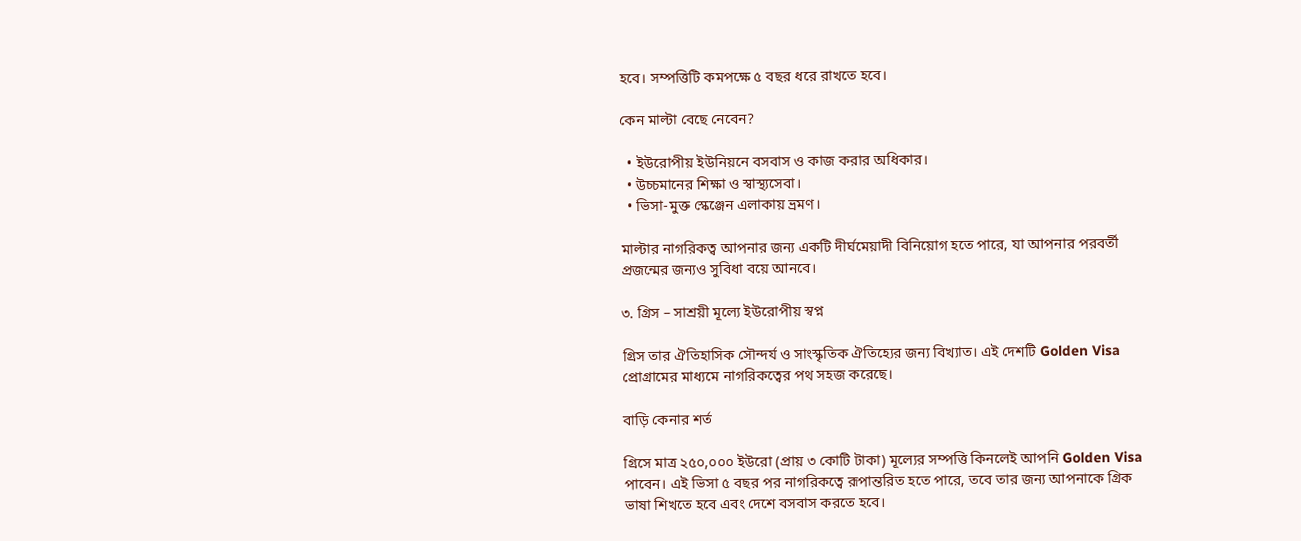হবে। সম্পত্তিটি কমপক্ষে ৫ বছর ধরে রাখতে হবে।

কেন মাল্টা বেছে নেবেন?

  • ইউরোপীয় ইউনিয়নে বসবাস ও কাজ করার অধিকার।
  • উচ্চমানের শিক্ষা ও স্বাস্থ্যসেবা।
  • ভিসা-মুক্ত স্কেঞ্জেন এলাকায় ভ্রমণ।

মাল্টার নাগরিকত্ব আপনার জন্য একটি দীর্ঘমেয়াদী বিনিয়োগ হতে পারে, যা আপনার পরবর্তী প্রজন্মের জন্যও সুবিধা বয়ে আনবে।

৩. গ্রিস – সাশ্রয়ী মূল্যে ইউরোপীয় স্বপ্ন

গ্রিস তার ঐতিহাসিক সৌন্দর্য ও সাংস্কৃতিক ঐতিহ্যের জন্য বিখ্যাত। এই দেশটি Golden Visa প্রোগ্রামের মাধ্যমে নাগরিকত্বের পথ সহজ করেছে।

বাড়ি কেনার শর্ত

গ্রিসে মাত্র ২৫০,০০০ ইউরো (প্রায় ৩ কোটি টাকা) মূল্যের সম্পত্তি কিনলেই আপনি Golden Visa পাবেন। এই ভিসা ৫ বছর পর নাগরিকত্বে রূপান্তরিত হতে পারে, তবে তার জন্য আপনাকে গ্রিক ভাষা শিখতে হবে এবং দেশে বসবাস করতে হবে।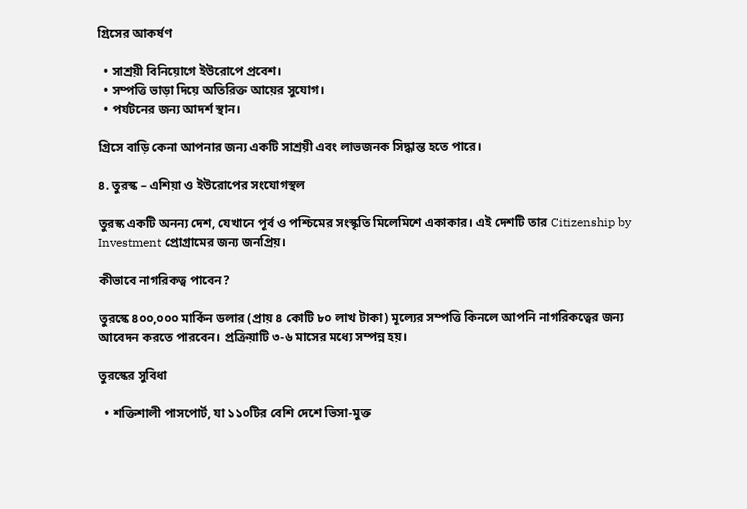গ্রিসের আকর্ষণ

  • সাশ্রয়ী বিনিয়োগে ইউরোপে প্রবেশ।
  • সম্পত্তি ভাড়া দিয়ে অতিরিক্ত আয়ের সুযোগ।
  • পর্যটনের জন্য আদর্শ স্থান।

গ্রিসে বাড়ি কেনা আপনার জন্য একটি সাশ্রয়ী এবং লাভজনক সিদ্ধান্ত হতে পারে।

৪. তুরস্ক – এশিয়া ও ইউরোপের সংযোগস্থল

তুরস্ক একটি অনন্য দেশ, যেখানে পূর্ব ও পশ্চিমের সংস্কৃতি মিলেমিশে একাকার। এই দেশটি তার Citizenship by Investment প্রোগ্রামের জন্য জনপ্রিয়।

কীভাবে নাগরিকত্ব পাবেন?

তুরস্কে ৪০০,০০০ মার্কিন ডলার (প্রায় ৪ কোটি ৮০ লাখ টাকা) মূল্যের সম্পত্তি কিনলে আপনি নাগরিকত্বের জন্য আবেদন করতে পারবেন। প্রক্রিয়াটি ৩-৬ মাসের মধ্যে সম্পন্ন হয়।

তুরস্কের সুবিধা

  • শক্তিশালী পাসপোর্ট, যা ১১০টির বেশি দেশে ভিসা-মুক্ত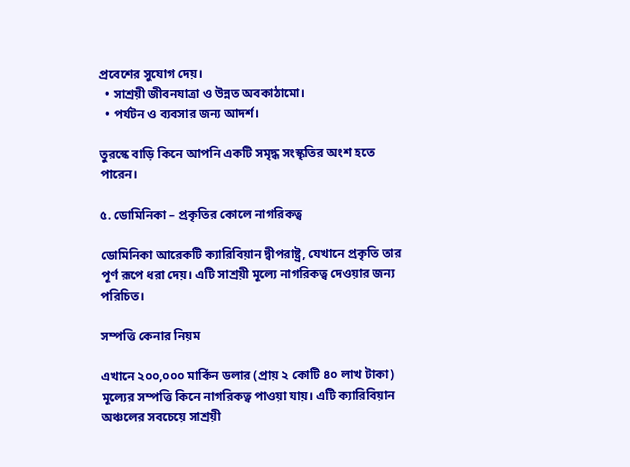প্রবেশের সুযোগ দেয়।
  • সাশ্রয়ী জীবনযাত্রা ও উন্নত অবকাঠামো।
  • পর্যটন ও ব্যবসার জন্য আদর্শ।

তুরস্কে বাড়ি কিনে আপনি একটি সমৃদ্ধ সংস্কৃতির অংশ হতে পারেন।

৫. ডোমিনিকা – প্রকৃতির কোলে নাগরিকত্ব

ডোমিনিকা আরেকটি ক্যারিবিয়ান দ্বীপরাষ্ট্র, যেখানে প্রকৃতি তার পূর্ণ রূপে ধরা দেয়। এটি সাশ্রয়ী মূল্যে নাগরিকত্ব দেওয়ার জন্য পরিচিত।

সম্পত্তি কেনার নিয়ম

এখানে ২০০,০০০ মার্কিন ডলার (প্রায় ২ কোটি ৪০ লাখ টাকা) মূল্যের সম্পত্তি কিনে নাগরিকত্ব পাওয়া যায়। এটি ক্যারিবিয়ান অঞ্চলের সবচেয়ে সাশ্রয়ী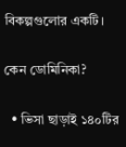বিকল্পগুলোর একটি।

কেন ডোমিনিকা?

  • ভিসা ছাড়াই ১৪০টির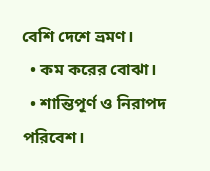বেশি দেশে ভ্রমণ।
  • কম করের বোঝা।
  • শান্তিপূর্ণ ও নিরাপদ পরিবেশ।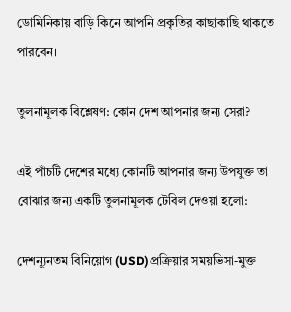ডোমিনিকায় বাড়ি কিনে আপনি প্রকৃতির কাছাকাছি থাকতে পারবেন।

তুলনামূলক বিশ্লেষণ: কোন দেশ আপনার জন্য সেরা?

এই পাঁচটি দেশের মধ্যে কোনটি আপনার জন্য উপযুক্ত তা বোঝার জন্য একটি তুলনামূলক টেবিল দেওয়া হলো:

দেশন্যূনতম বিনিয়োগ (USD)প্রক্রিয়ার সময়ভিসা-মুক্ত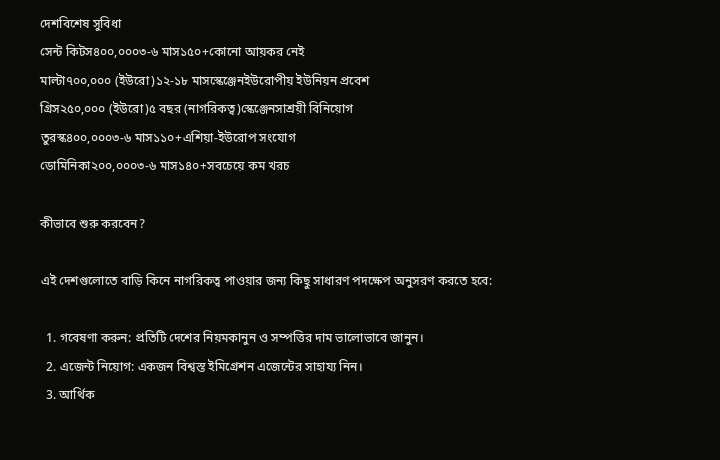দেশবিশেষ সুবিধা
সেন্ট কিটস৪০০,০০০৩-৬ মাস১৫০+কোনো আয়কর নেই
মাল্টা৭০০,০০০ (ইউরো)১২-১৮ মাসস্কেঞ্জেনইউরোপীয় ইউনিয়ন প্রবেশ
গ্রিস২৫০,০০০ (ইউরো)৫ বছর (নাগরিকত্ব)স্কেঞ্জেনসাশ্রয়ী বিনিয়োগ
তুরস্ক৪০০,০০০৩-৬ মাস১১০+এশিয়া-ইউরোপ সংযোগ
ডোমিনিকা২০০,০০০৩-৬ মাস১৪০+সবচেয়ে কম খরচ

কীভাবে শুরু করবেন?

এই দেশগুলোতে বাড়ি কিনে নাগরিকত্ব পাওয়ার জন্য কিছু সাধারণ পদক্ষেপ অনুসরণ করতে হবে:

  1. গবেষণা করুন: প্রতিটি দেশের নিয়মকানুন ও সম্পত্তির দাম ভালোভাবে জানুন।
  2. এজেন্ট নিয়োগ: একজন বিশ্বস্ত ইমিগ্রেশন এজেন্টের সাহায্য নিন।
  3. আর্থিক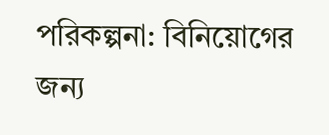পরিকল্পনা: বিনিয়োগের জন্য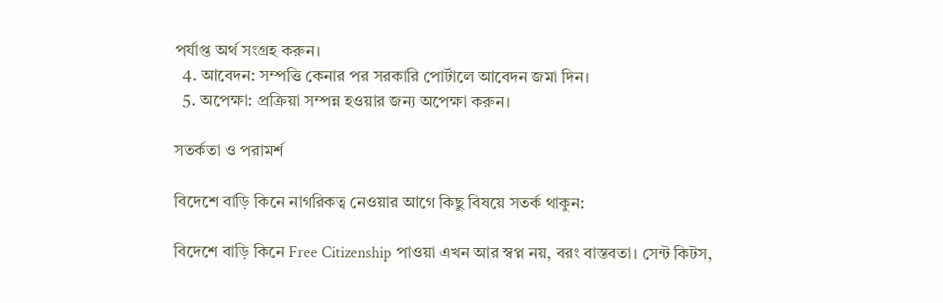পর্যাপ্ত অর্থ সংগ্রহ করুন।
  4. আবেদন: সম্পত্তি কেনার পর সরকারি পোর্টালে আবেদন জমা দিন।
  5. অপেক্ষা: প্রক্রিয়া সম্পন্ন হওয়ার জন্য অপেক্ষা করুন।

সতর্কতা ও পরামর্শ

বিদেশে বাড়ি কিনে নাগরিকত্ব নেওয়ার আগে কিছু বিষয়ে সতর্ক থাকুন:

বিদেশে বাড়ি কিনে Free Citizenship পাওয়া এখন আর স্বপ্ন নয়, বরং বাস্তবতা। সেন্ট কিটস,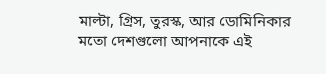মাল্টা, গ্রিস, তুরস্ক, আর ডোমিনিকার মতো দেশগুলো আপনাকে এই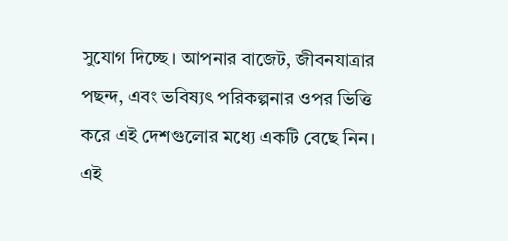সুযোগ দিচ্ছে। আপনার বাজেট, জীবনযাত্রার পছন্দ, এবং ভবিষ্যৎ পরিকল্পনার ওপর ভিত্তি করে এই দেশগুলোর মধ্যে একটি বেছে নিন। এই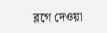ব্লগে দেওয়া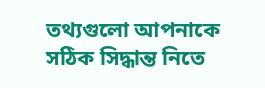তথ্যগুলো আপনাকে সঠিক সিদ্ধান্ত নিতে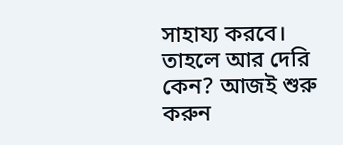সাহায্য করবে। তাহলে আর দেরি কেন? আজই শুরু করুন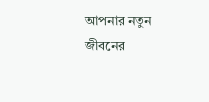আপনার নতুন জীবনের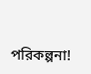পরিকল্পনা!